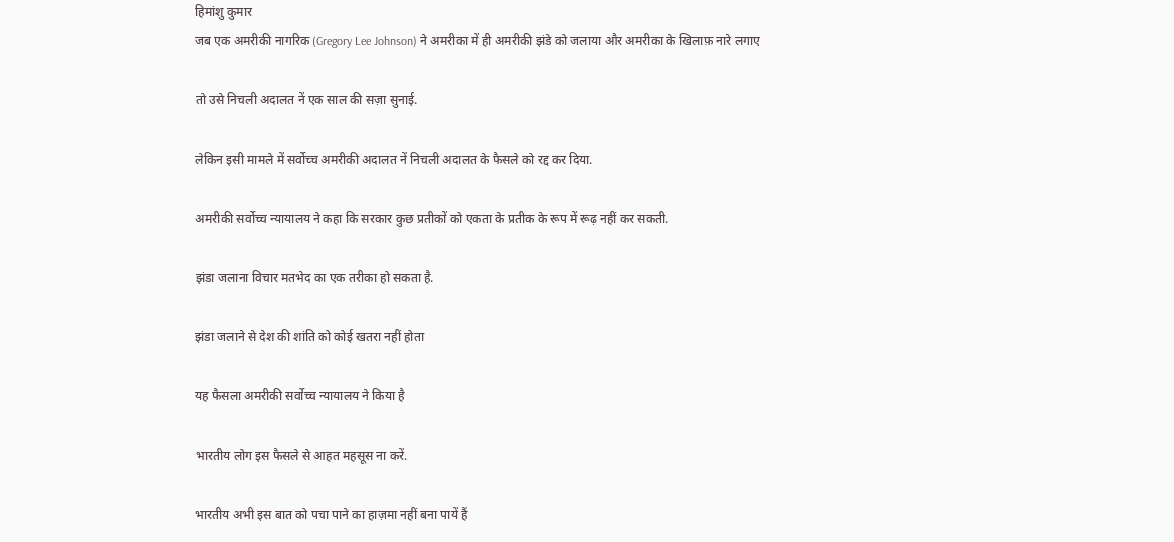हिमांशु कुमार
जब एक अमरीकी नागरिक (Gregory Lee Johnson) ने अमरीका में ही अमरीकी झंडे को जलाया और अमरीका के खिलाफ़ नारे लगाए

तो उसे निचली अदालत नें एक साल की सज़ा सुनाई.

लेकिन इसी मामले में सर्वोच्च अमरीकी अदालत नें निचली अदालत के फैसले को रद्द कर दिया.

अमरीकी सर्वोच्च न्यायालय ने कहा कि सरकार कुछ प्रतीकों को एकता के प्रतीक के रूप में रूढ़ नहीं कर सकती.

झंडा जलाना विचार मतभेद का एक तरीका हो सकता है.

झंडा जलाने से देश की शांति को कोई खतरा नहीं होता

यह फैसला अमरीकी सर्वोच्च न्यायालय ने किया है

भारतीय लोग इस फैसले से आहत महसूस ना करें.

भारतीय अभी इस बात को पचा पाने का हाज़मा नहीं बना पायें हैं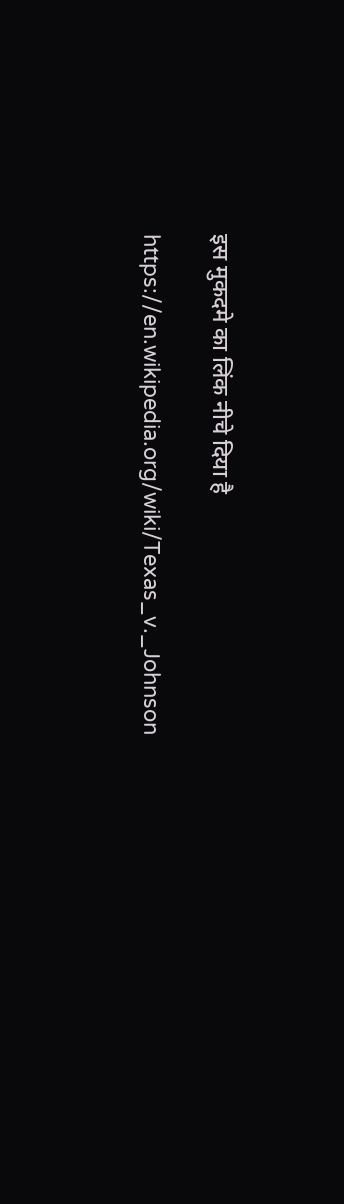इस मुकदमे का लिंक नीचे दिया है

https://en.wikipedia.org/wiki/Texas_v._Johnson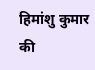हिमांशु कुमार की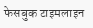फेसबुक टाइमलाइन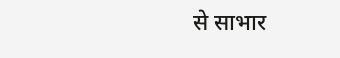से साभार